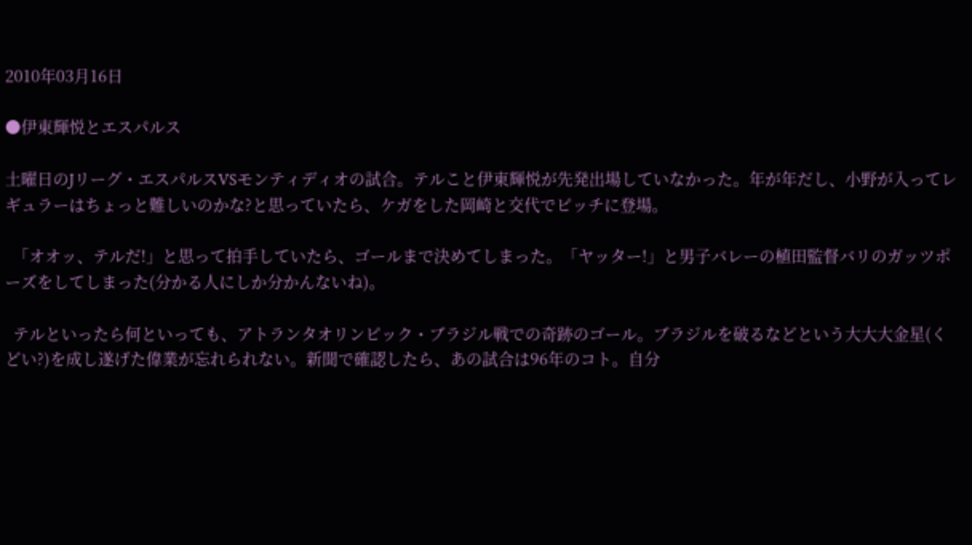2010年03月16日

●伊東輝悦とエスパルス

土曜日のJリーグ・エスパルスVSモンティディオの試合。テルこと伊東輝悦が先発出場していなかった。年が年だし、小野が入ってレギュラーはちょっと難しいのかな?と思っていたら、ケガをした岡崎と交代でピッチに登場。

  「オオッ、テルだ!」と思って拍手していたら、ゴールまで決めてしまった。「ヤッター!」と男子バレーの植田監督バリのガッツポーズをしてしまった(分かる人にしか分かんないね)。

  テルといったら何といっても、アトランタオリンピック・ブラジル戦での奇跡のゴール。ブラジルを破るなどという大大大金星(くどい?)を成し遂げた偉業が忘れられない。新聞で確認したら、あの試合は96年のコト。自分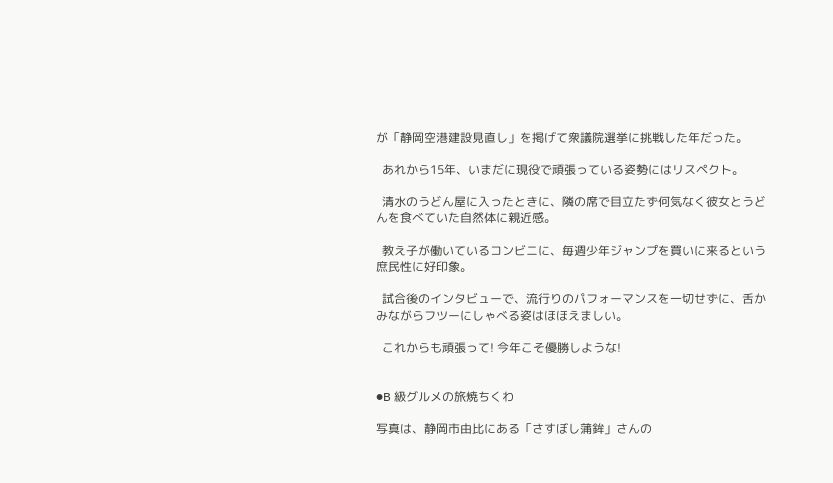が「静岡空港建設見直し」を掲げて衆議院選挙に挑戦した年だった。

  あれから15年、いまだに現役で頑張っている姿勢にはリスペクト。

  清水のうどん屋に入ったときに、隣の席で目立たず何気なく彼女とうどんを食べていた自然体に親近感。

  教え子が働いているコンビニに、毎週少年ジャンプを買いに来るという庶民性に好印象。

  試合後のインタビューで、流行りのパフォーマンスを一切せずに、舌かみながらフツーにしゃべる姿はほほえましい。

  これからも頑張って! 今年こそ優勝しような!


●B 級グルメの旅焼ちくわ

写真は、静岡市由比にある「さすぼし蒲鉾」さんの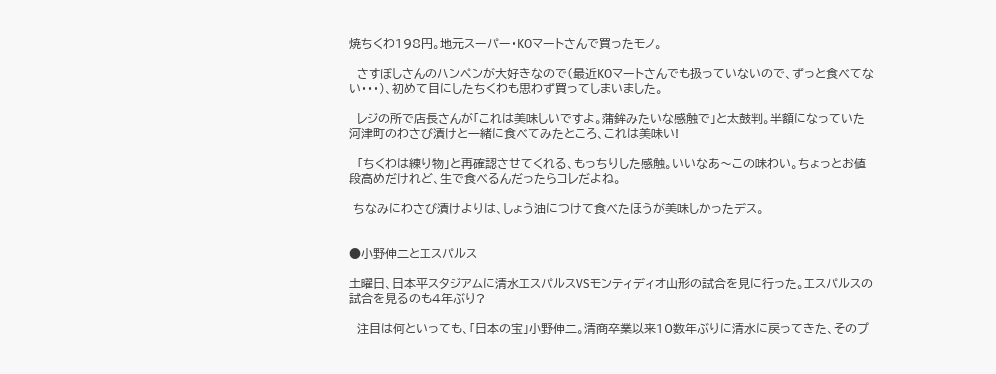焼ちくわ198円。地元スーパー・KOマートさんで買ったモノ。

  さすぼしさんのハンペンが大好きなので(最近KOマートさんでも扱っていないので、ずっと食べてない・・・)、初めて目にしたちくわも思わず買ってしまいました。

  レジの所で店長さんが「これは美味しいですよ。蒲鉾みたいな感触で」と太鼓判。半額になっていた河津町のわさび漬けと一緒に食べてみたところ、これは美味い!

  「ちくわは練り物」と再確認させてくれる、もっちりした感触。いいなあ〜この味わい。ちょっとお値段高めだけれど、生で食べるんだったらコレだよね。

 ちなみにわさび漬けよりは、しょう油につけて食べたほうが美味しかったデス。


●小野伸二とエスパルス

土曜日、日本平スタジアムに清水エスパルスVSモンティディオ山形の試合を見に行った。エスパルスの試合を見るのも4年ぶり?

  注目は何といっても、「日本の宝」小野伸二。清商卒業以来10数年ぶりに清水に戻ってきた、そのプ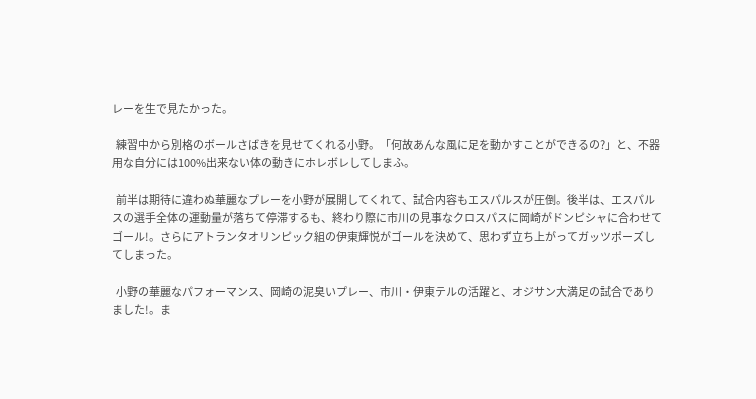レーを生で見たかった。

  練習中から別格のボールさばきを見せてくれる小野。「何故あんな風に足を動かすことができるの?」と、不器用な自分には100%出来ない体の動きにホレボレしてしまふ。

  前半は期待に違わぬ華麗なプレーを小野が展開してくれて、試合内容もエスパルスが圧倒。後半は、エスパルスの選手全体の運動量が落ちて停滞するも、終わり際に市川の見事なクロスパスに岡崎がドンピシャに合わせてゴール!。さらにアトランタオリンピック組の伊東輝悦がゴールを決めて、思わず立ち上がってガッツポーズしてしまった。

  小野の華麗なパフォーマンス、岡崎の泥臭いプレー、市川・伊東テルの活躍と、オジサン大満足の試合でありました!。ま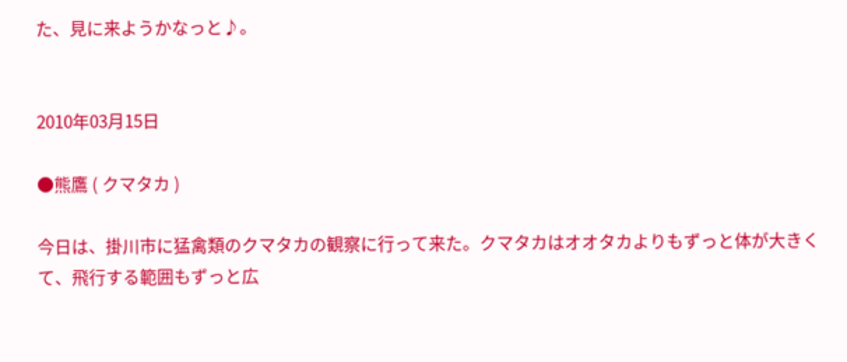た、見に来ようかなっと♪。


2010年03月15日

●熊鷹 ( クマタカ )

今日は、掛川市に猛禽類のクマタカの観察に行って来た。クマタカはオオタカよりもずっと体が大きくて、飛行する範囲もずっと広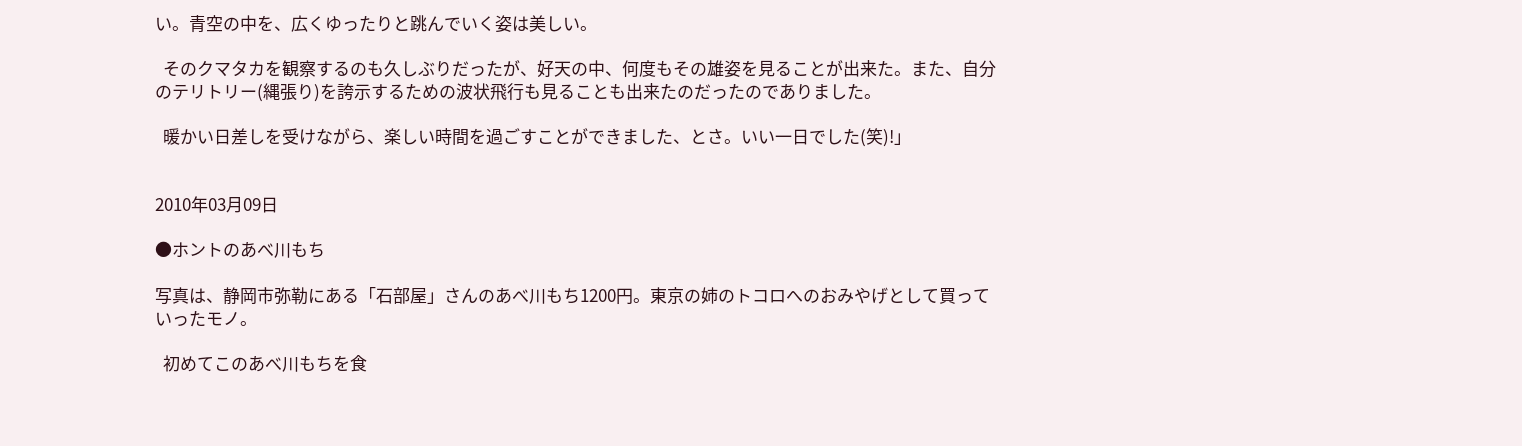い。青空の中を、広くゆったりと跳んでいく姿は美しい。

  そのクマタカを観察するのも久しぶりだったが、好天の中、何度もその雄姿を見ることが出来た。また、自分のテリトリー(縄張り)を誇示するための波状飛行も見ることも出来たのだったのでありました。

  暖かい日差しを受けながら、楽しい時間を過ごすことができました、とさ。いい一日でした(笑)!」


2010年03月09日

●ホントのあべ川もち

写真は、静岡市弥勒にある「石部屋」さんのあべ川もち1200円。東京の姉のトコロへのおみやげとして買っていったモノ。

  初めてこのあべ川もちを食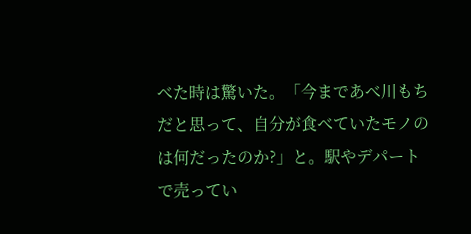べた時は驚いた。「今まであべ川もちだと思って、自分が食べていたモノのは何だったのか?」と。駅やデパートで売ってい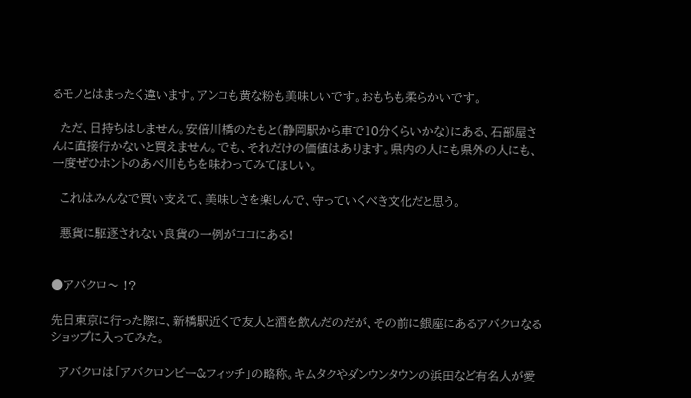るモノとはまったく違います。アンコも黄な粉も美味しいです。おもちも柔らかいです。

  ただ、日持ちはしません。安倍川橋のたもと(静岡駅から車で10分くらいかな)にある、石部屋さんに直接行かないと買えません。でも、それだけの価値はあります。県内の人にも県外の人にも、一度ぜひホントのあべ川もちを味わってみてほしい。

  これはみんなで買い支えて、美味しさを楽しんで、守っていくべき文化だと思う。

  悪貨に駆逐されない良貨の一例がココにある!


●アバクロ〜 !?

先日東京に行った際に、新橋駅近くで友人と酒を飲んだのだが、その前に銀座にあるアバクロなるショップに入ってみた。

  アバクロは「アバクロンビー&フィッチ」の略称。キムタクやダンウンタウンの浜田など有名人が愛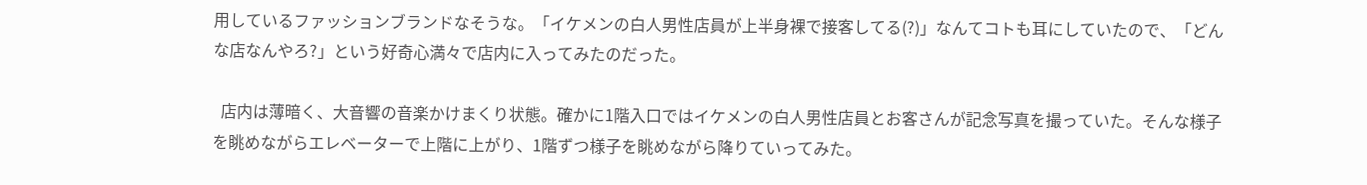用しているファッションブランドなそうな。「イケメンの白人男性店員が上半身裸で接客してる(?)」なんてコトも耳にしていたので、「どんな店なんやろ?」という好奇心満々で店内に入ってみたのだった。

  店内は薄暗く、大音響の音楽かけまくり状態。確かに1階入口ではイケメンの白人男性店員とお客さんが記念写真を撮っていた。そんな様子を眺めながらエレベーターで上階に上がり、1階ずつ様子を眺めながら降りていってみた。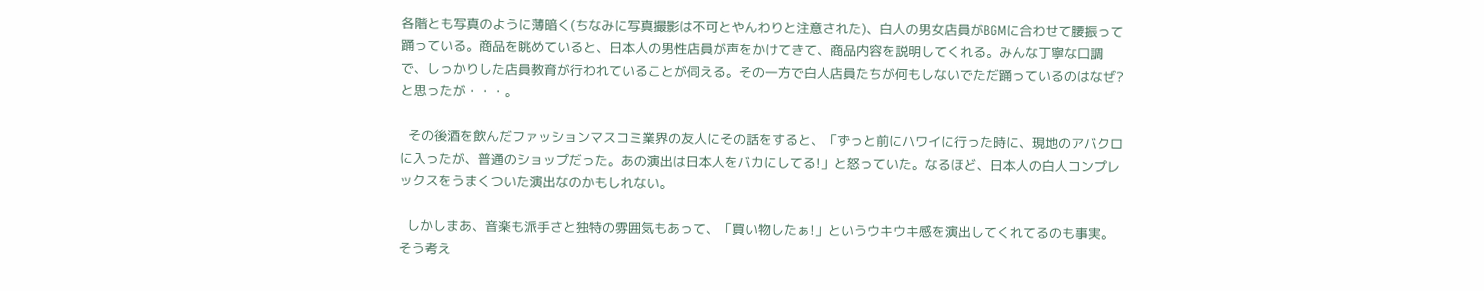各階とも写真のように薄暗く(ちなみに写真撮影は不可とやんわりと注意された)、白人の男女店員がBGMに合わせて腰振って踊っている。商品を眺めていると、日本人の男性店員が声をかけてきて、商品内容を説明してくれる。みんな丁寧な口調で、しっかりした店員教育が行われていることが伺える。その一方で白人店員たちが何もしないでただ踊っているのはなぜ?と思ったが・・・。

  その後酒を飲んだファッションマスコミ業界の友人にその話をすると、「ずっと前にハワイに行った時に、現地のアバクロに入ったが、普通のショップだった。あの演出は日本人をバカにしてる!」と怒っていた。なるほど、日本人の白人コンプレックスをうまくついた演出なのかもしれない。

  しかしまあ、音楽も派手さと独特の雰囲気もあって、「買い物したぁ!」というウキウキ感を演出してくれてるのも事実。そう考え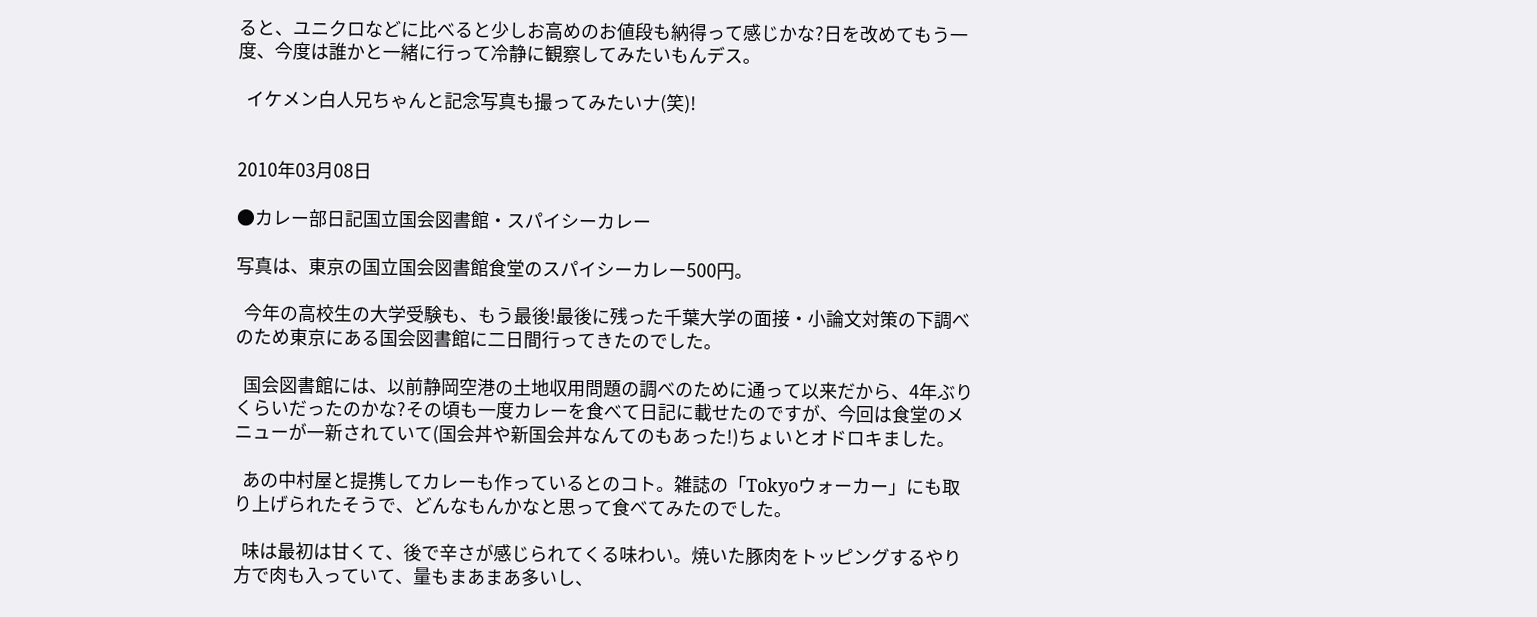ると、ユニクロなどに比べると少しお高めのお値段も納得って感じかな?日を改めてもう一度、今度は誰かと一緒に行って冷静に観察してみたいもんデス。

  イケメン白人兄ちゃんと記念写真も撮ってみたいナ(笑)!


2010年03月08日

●カレー部日記国立国会図書館・スパイシーカレー

写真は、東京の国立国会図書館食堂のスパイシーカレー500円。

  今年の高校生の大学受験も、もう最後!最後に残った千葉大学の面接・小論文対策の下調べのため東京にある国会図書館に二日間行ってきたのでした。

  国会図書館には、以前静岡空港の土地収用問題の調べのために通って以来だから、4年ぶりくらいだったのかな?その頃も一度カレーを食べて日記に載せたのですが、今回は食堂のメニューが一新されていて(国会丼や新国会丼なんてのもあった!)ちょいとオドロキました。

  あの中村屋と提携してカレーも作っているとのコト。雑誌の「Tokyoウォーカー」にも取り上げられたそうで、どんなもんかなと思って食べてみたのでした。

  味は最初は甘くて、後で辛さが感じられてくる味わい。焼いた豚肉をトッピングするやり方で肉も入っていて、量もまあまあ多いし、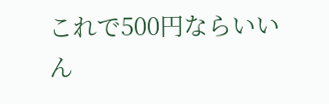これで500円ならいいん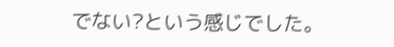でない?という感じでした。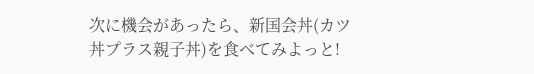次に機会があったら、新国会丼(カツ丼プラス親子丼)を食べてみよっと!